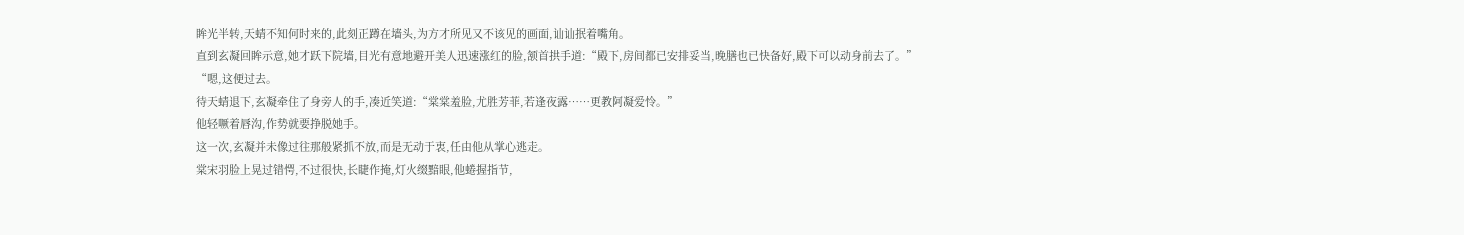眸光半转,天蜻不知何时来的,此刻正蹲在墙头,为方才所见又不该见的画面,讪讪抿着嘴角。
直到玄凝回眸示意,她才跃下院墙,目光有意地避开美人迅速涨红的脸,颔首拱手道:“殿下,房间都已安排妥当,晚膳也已快备好,殿下可以动身前去了。”
“嗯,这便过去。
待天蜻退下,玄凝牵住了身旁人的手,凑近笑道:“棠棠羞脸,尤胜芳菲,若逢夜露……更教阿凝爱怜。”
他轻噘着唇沟,作势就要挣脱她手。
这一次,玄凝并未像过往那般紧抓不放,而是无动于衷,任由他从掌心逃走。
棠宋羽脸上晃过错愕,不过很快,长睫作掩,灯火缀黯眼,他蜷握指节,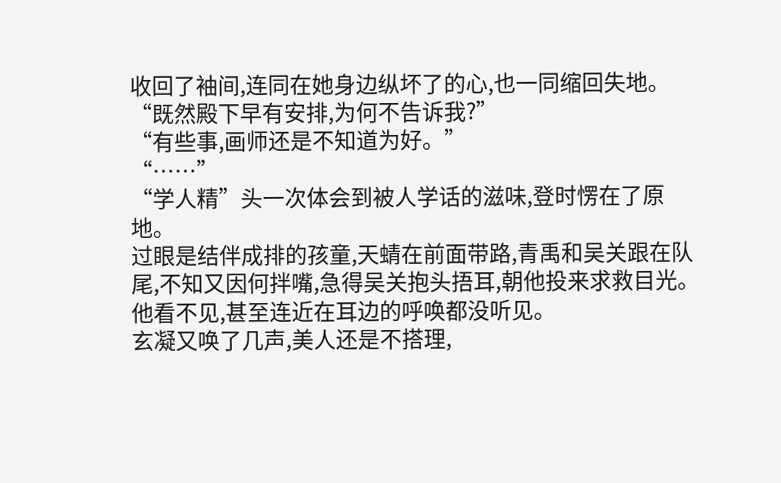收回了袖间,连同在她身边纵坏了的心,也一同缩回失地。
“既然殿下早有安排,为何不告诉我?”
“有些事,画师还是不知道为好。”
“……”
“学人精”头一次体会到被人学话的滋味,登时愣在了原地。
过眼是结伴成排的孩童,天蜻在前面带路,青禹和吴关跟在队尾,不知又因何拌嘴,急得吴关抱头捂耳,朝他投来求救目光。
他看不见,甚至连近在耳边的呼唤都没听见。
玄凝又唤了几声,美人还是不搭理,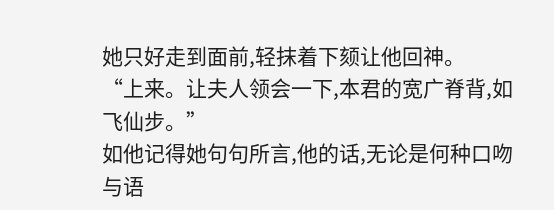她只好走到面前,轻抹着下颏让他回神。
“上来。让夫人领会一下,本君的宽广脊背,如飞仙步。”
如他记得她句句所言,他的话,无论是何种口吻与语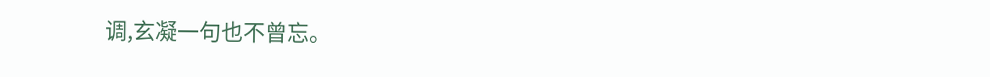调,玄凝一句也不曾忘。